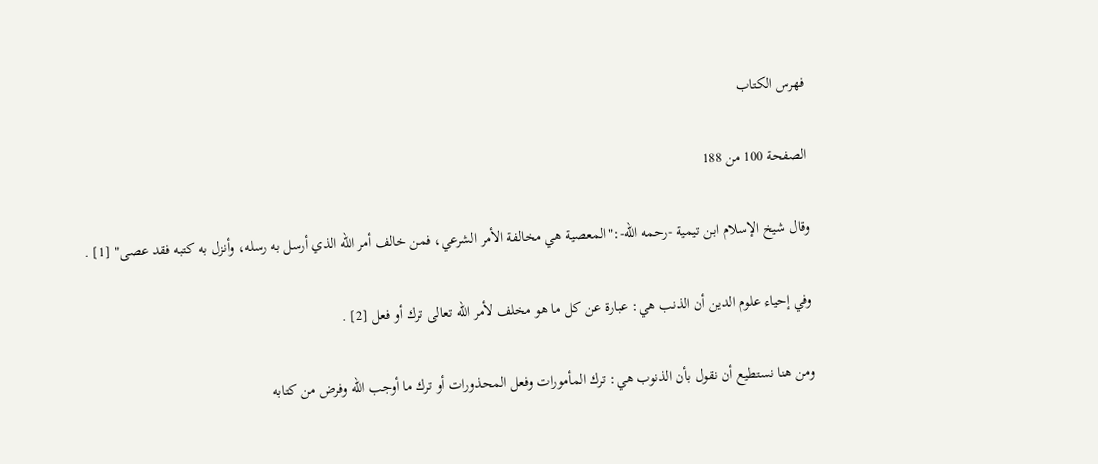فهرس الكتاب

الصفحة 100 من 188

وقال شيخ الإسلام ابن تيمية -رحمه الله-:"المعصية هي مخالفة الأمر الشرعي، فمن خالف أمر الله الذي أرسل به رسله، وأنزل به كتبه فقد عصى" [1] .

وفي إحياء علوم الدين أن الذنب هي: عبارة عن كل ما هو مخلف لأمر الله تعالى ترك أو فعل [2] .

ومن هنا نستطيع أن نقول بأن الذنوب هي: ترك المأمورات وفعل المحذورات أو ترك ما أوجب الله وفرض من كتابه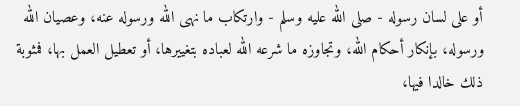أو على لسان رسوله - صلى الله عليه وسلم - وارتكاب ما نهى الله ورسوله عنه، وعصيان الله ورسوله، بإنكار أحكام الله، وتجاوزه ما شرعه الله لعباده بتغييرها، أو تعطيل العمل بها، فمثوبة ذلك خالدا فيها،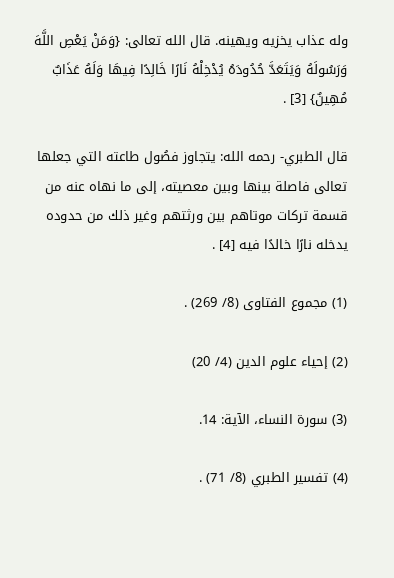وله عذاب يخزيه ويهينه. قال الله تعالى: {وَمَنْ يَعْصِ اللَّهَ وَرَسُولَهُ وَيَتَعَدَّ حُدُودَهُ يُدْخِلْهُ نَارًا خَالِدًا فِيهَا وَلَهُ عَذَابٌ مُهِينٌ} [3] .

قال الطبري- رحمه الله: يتجاوز فصُول طاعته التي جعلها تعالى فاصلة بينها وبين معصيته، إلى ما نهاه عنه من قسمة تركات موتاهم بين ورثتهم وغير ذلك من حدوده يدخله نارًا خالدًا فيه [4] .

(1) مجموع الفتاوى (8/ 269) .

(2) إحياء علوم الدين (4/ 20)

(3) سورة النساء، الآية: 14.

(4) تفسير الطبري (8/ 71) .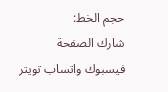حجم الخط:
شارك الصفحة
فيسبوك واتساب تويتر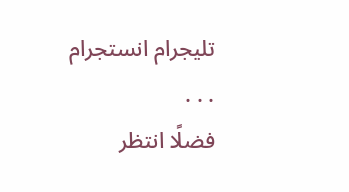تليجرام انستجرام
. . .
فضلًا انتظر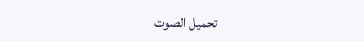تحميل الصوت